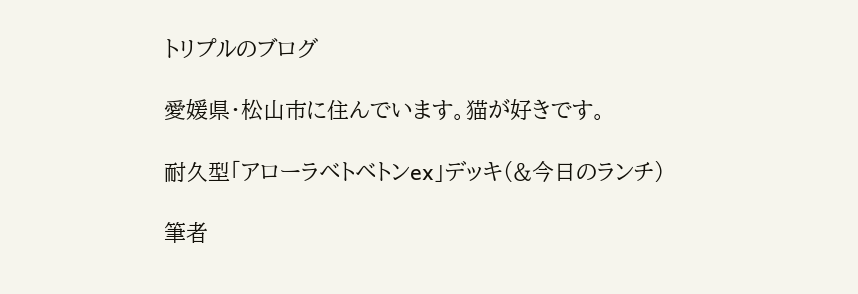トリプルのブログ

愛媛県・松山市に住んでいます。猫が好きです。

耐久型「アローラベトベトンex」デッキ(&今日のランチ)

筆者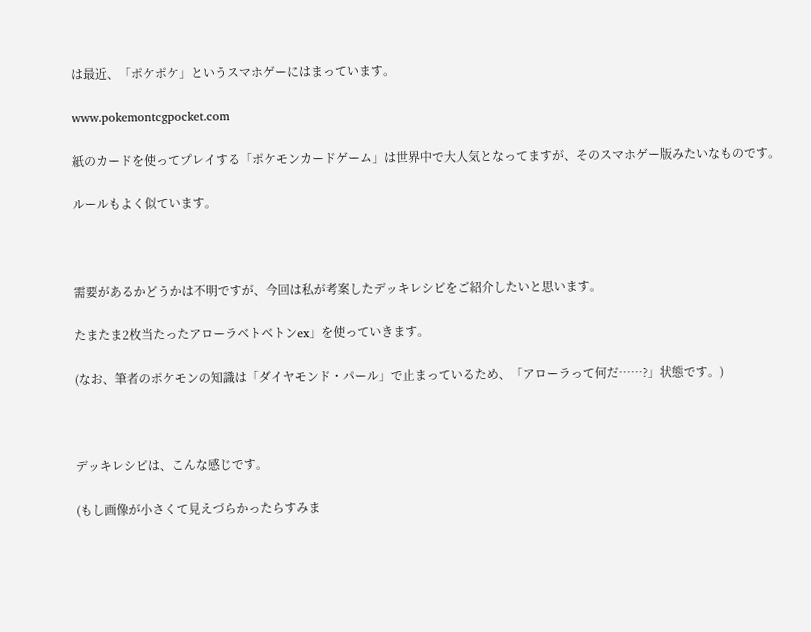は最近、「ポケポケ」というスマホゲーにはまっています。

www.pokemontcgpocket.com

紙のカードを使ってプレイする「ポケモンカードゲーム」は世界中で大人気となってますが、そのスマホゲー版みたいなものです。

ルールもよく似ています。



需要があるかどうかは不明ですが、今回は私が考案したデッキレシピをご紹介したいと思います。

たまたま2枚当たったアローラベトベトンex」を使っていきます。

(なお、筆者のポケモンの知識は「ダイヤモンド・パール」で止まっているため、「アローラって何だ……?」状態です。)



デッキレシピは、こんな感じです。

(もし画像が小さくて見えづらかったらすみま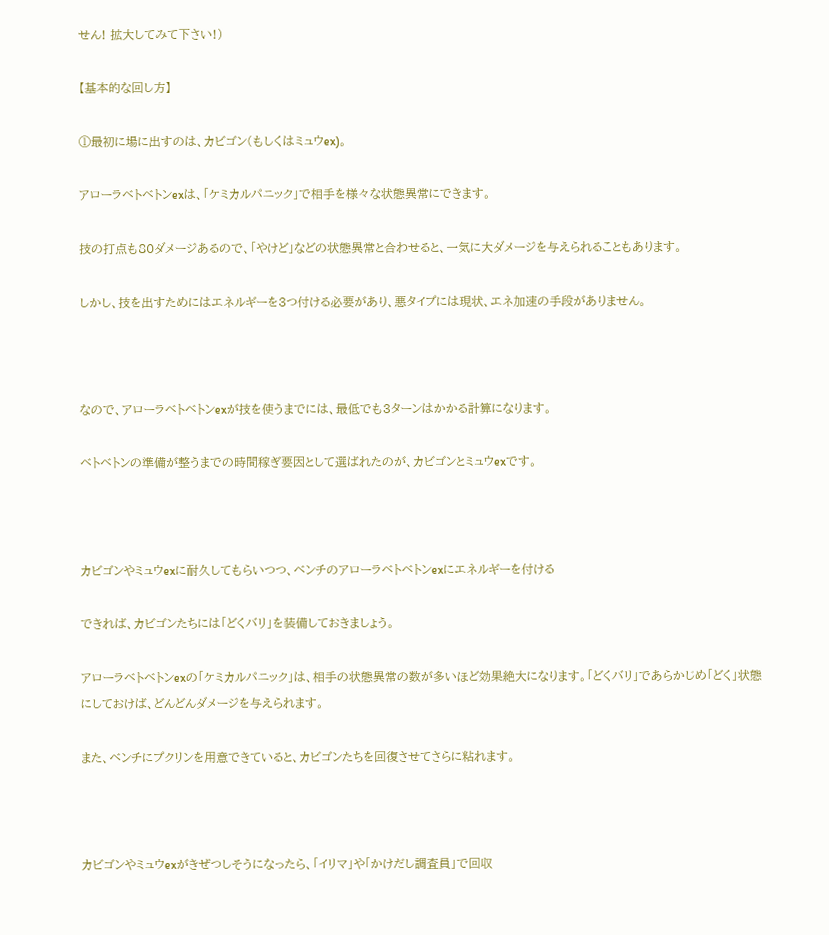せん! 拡大してみて下さい!)

【基本的な回し方】

①最初に場に出すのは、カビゴン(もしくはミュウex)。

アローラベトベトンexは、「ケミカルパニック」で相手を様々な状態異常にできます。

技の打点も80ダメージあるので、「やけど」などの状態異常と合わせると、一気に大ダメージを与えられることもあります。

しかし、技を出すためにはエネルギーを3つ付ける必要があり、悪タイプには現状、エネ加速の手段がありません。



なので、アローラベトベトンexが技を使うまでには、最低でも3ターンはかかる計算になります。

ベトベトンの準備が整うまでの時間稼ぎ要因として選ばれたのが、カビゴンとミュウexです。



カビゴンやミュウexに耐久してもらいつつ、ベンチのアローラベトベトンexにエネルギーを付ける

できれば、カビゴンたちには「どくバリ」を装備しておきましょう。

アローラベトベトンexの「ケミカルパニック」は、相手の状態異常の数が多いほど効果絶大になります。「どくバリ」であらかじめ「どく」状態にしておけば、どんどんダメージを与えられます。

また、ベンチにプクリンを用意できていると、カビゴンたちを回復させてさらに粘れます。



カビゴンやミュウexがきぜつしそうになったら、「イリマ」や「かけだし調査員」で回収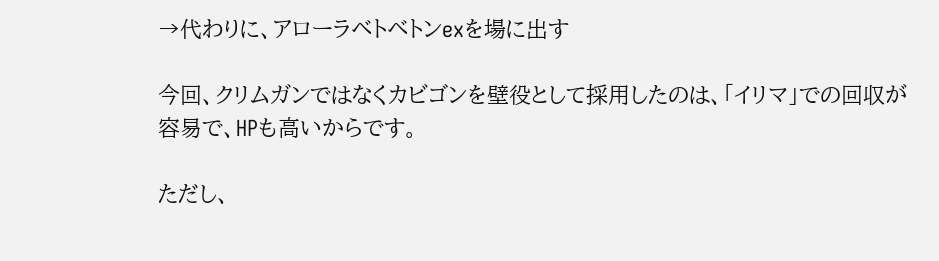→代わりに、アローラベトベトンexを場に出す

今回、クリムガンではなくカビゴンを壁役として採用したのは、「イリマ」での回収が容易で、HPも高いからです。

ただし、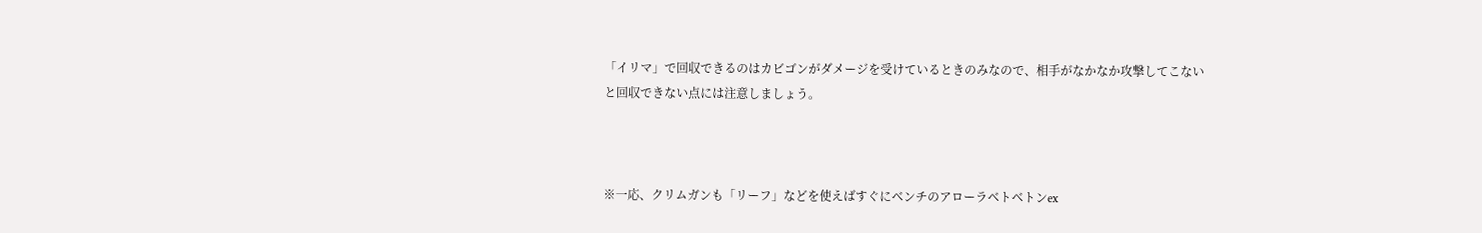「イリマ」で回収できるのはカビゴンがダメージを受けているときのみなので、相手がなかなか攻撃してこないと回収できない点には注意しましょう。



※一応、クリムガンも「リーフ」などを使えばすぐにベンチのアローラベトベトンex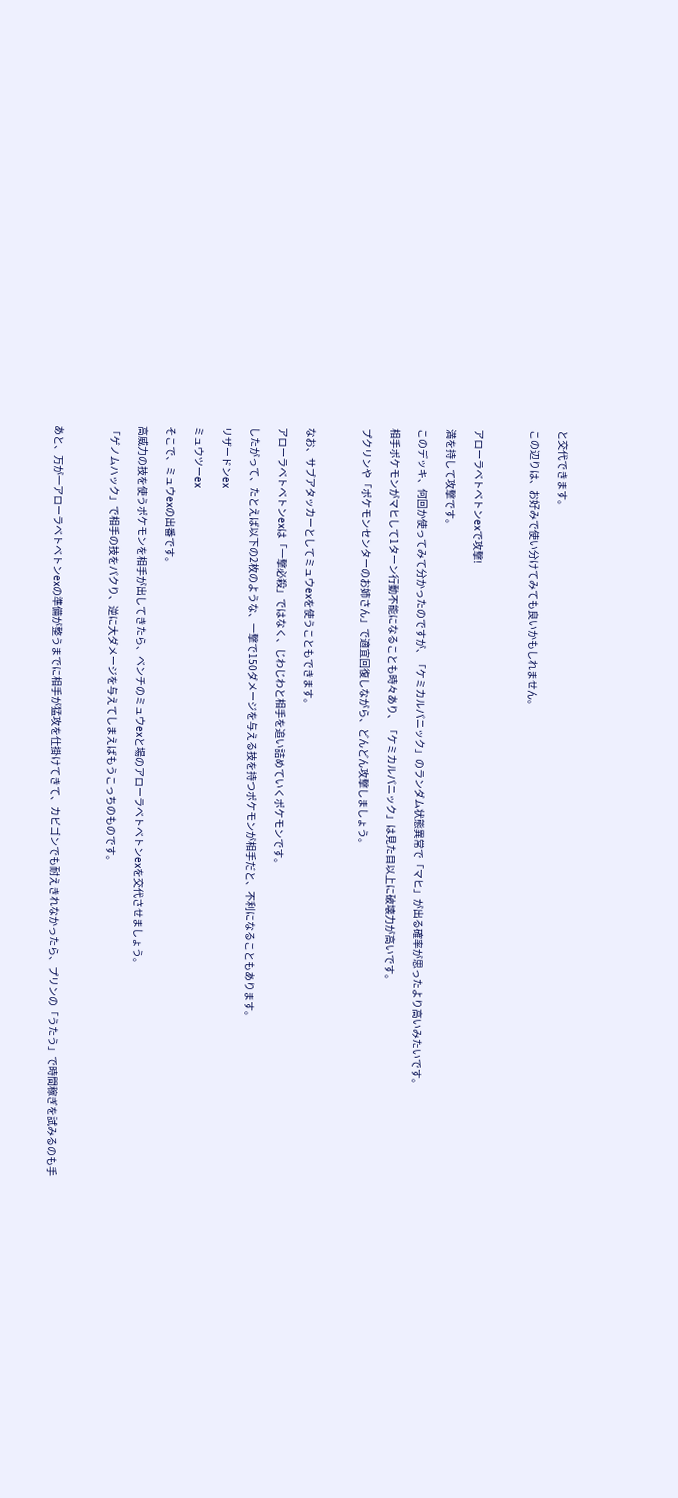と交代できます。

この辺りは、お好みで使い分けてみても良いかもしれません。



アローラベトベトンexで攻撃!

満を持して攻撃です。

このデッキ、何回か使ってみて分かったのですが、「ケミカルパニック」のランダム状態異常で「マヒ」が出る確率が思ったより高いみたいです。

相手ポケモンがマヒして1ターン行動不能になることも時々あり、「ケミカルパニック」は見た目以上に破壊力が高いです。

プクリンや「ポケモンセンターのお姉さん」で適宜回復しながら、どんどん攻撃しましょう。



なお、サブアタッカーとしてミュウexを使うこともできます。

アローラベトベトンexは「一撃必殺」ではなく、じわじわと相手を追い詰めていくポケモンです。

したがって、たとえば以下の2枚のような、一撃で150ダメージを与える技を持つポケモンが相手だと、不利になることもあります。

リザードンex

ミュウツーex

そこで、ミュウexの出番です。

高威力の技を使うポケモンを相手が出してきたら、ベンチのミュウexと場のアローラベトベトンexを交代させましょう。

「ゲノムハック」で相手の技をパクり、逆に大ダメージを与えてしまえばもうこっちのものです。



あと、万が一アローラベトベトンexの準備が整うまでに相手が猛攻を仕掛けてきて、カビゴンでも耐えきれなかったら、プリンの「うたう」で時間稼ぎを試みるのも手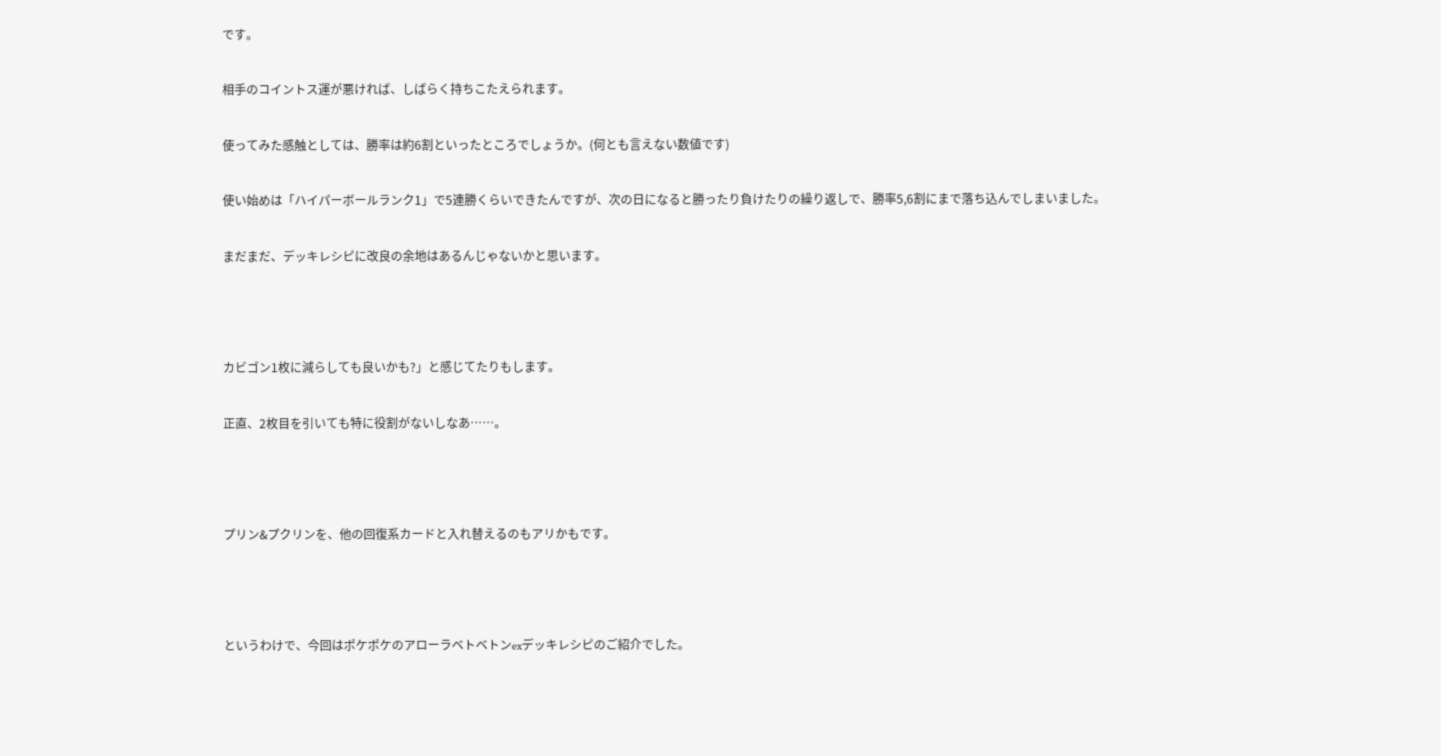です。

相手のコイントス運が悪ければ、しばらく持ちこたえられます。

使ってみた感触としては、勝率は約6割といったところでしょうか。(何とも言えない数値です)

使い始めは「ハイパーボールランク1」で5連勝くらいできたんですが、次の日になると勝ったり負けたりの繰り返しで、勝率5,6割にまで落ち込んでしまいました。

まだまだ、デッキレシピに改良の余地はあるんじゃないかと思います。



カビゴン1枚に減らしても良いかも?」と感じてたりもします。

正直、2枚目を引いても特に役割がないしなあ……。



プリン&プクリンを、他の回復系カードと入れ替えるのもアリかもです。



というわけで、今回はポケポケのアローラベトベトンexデッキレシピのご紹介でした。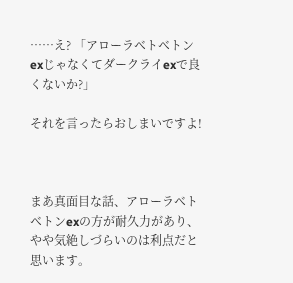……え? 「アローラベトベトンexじゃなくてダークライexで良くないか?」

それを言ったらおしまいですよ!



まあ真面目な話、アローラベトベトンexの方が耐久力があり、やや気絶しづらいのは利点だと思います。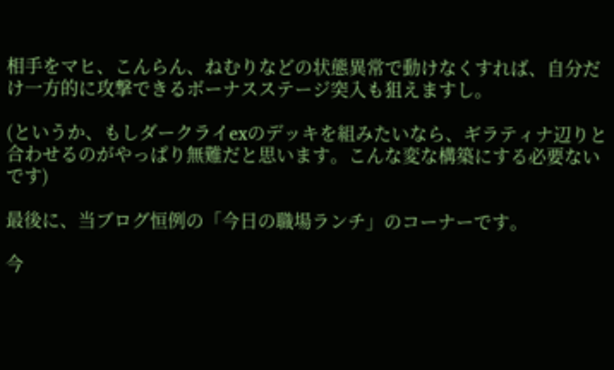相手をマヒ、こんらん、ねむりなどの状態異常で動けなくすれば、自分だけ一方的に攻撃できるボーナスステージ突入も狙えますし。

(というか、もしダークライexのデッキを組みたいなら、ギラティナ辺りと合わせるのがやっぱり無難だと思います。こんな変な構築にする必要ないです)

最後に、当ブログ恒例の「今日の職場ランチ」のコーナーです。

今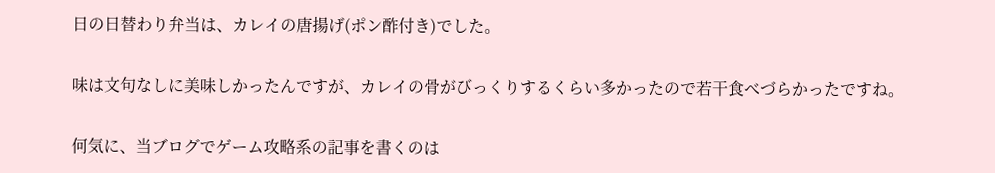日の日替わり弁当は、カレイの唐揚げ(ポン酢付き)でした。

味は文句なしに美味しかったんですが、カレイの骨がびっくりするくらい多かったので若干食べづらかったですね。

何気に、当ブログでゲーム攻略系の記事を書くのは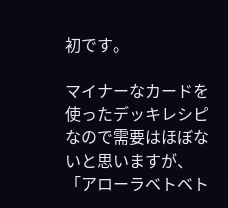初です。

マイナーなカードを使ったデッキレシピなので需要はほぼないと思いますが、「アローラベトベト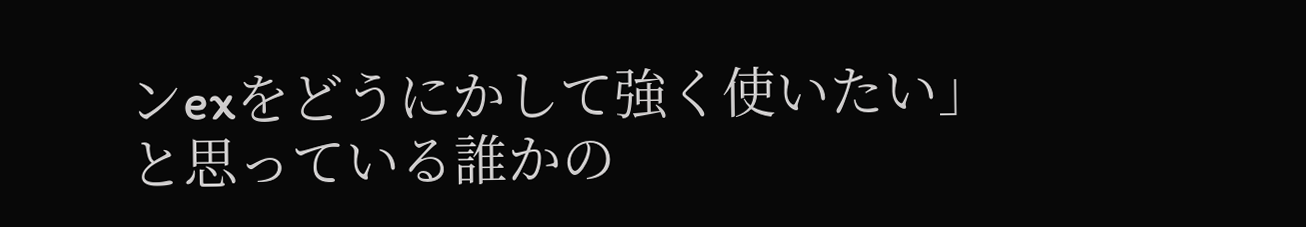ンexをどうにかして強く使いたい」と思っている誰かの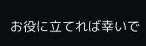お役に立てれば幸いで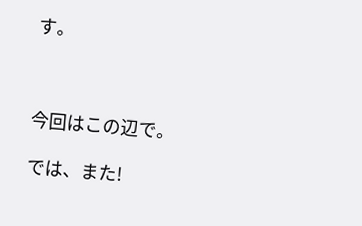す。



今回はこの辺で。

では、また!